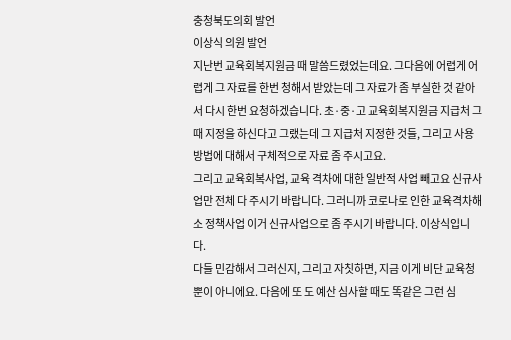충청북도의회 발언
이상식 의원 발언
지난번 교육회복지원금 때 말씀드렸었는데요. 그다음에 어렵게 어렵게 그 자료를 한번 청해서 받았는데 그 자료가 좀 부실한 것 같아서 다시 한번 요청하겠습니다. 초·중·고 교육회복지원금 지급처 그때 지정을 하신다고 그랬는데 그 지급처 지정한 것들, 그리고 사용방법에 대해서 구체적으로 자료 좀 주시고요.
그리고 교육회복사업, 교육 격차에 대한 일반적 사업 빼고요 신규사업만 전체 다 주시기 바랍니다. 그러니까 코로나로 인한 교육격차해소 정책사업 이거 신규사업으로 좀 주시기 바랍니다. 이상식입니다.
다들 민감해서 그러신지, 그리고 자칫하면, 지금 이게 비단 교육청뿐이 아니에요. 다음에 또 도 예산 심사할 때도 똑같은 그런 심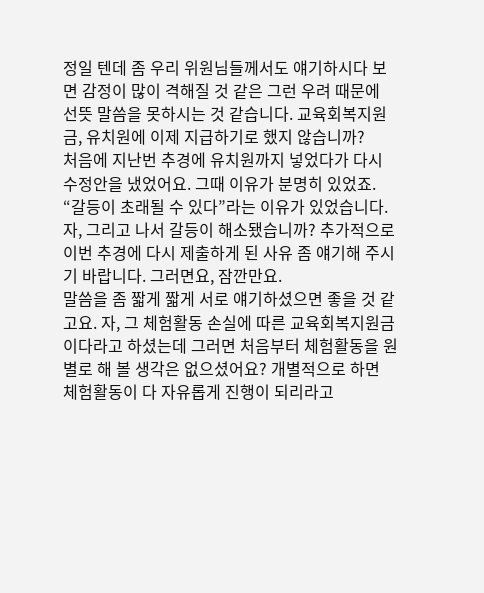정일 텐데 좀 우리 위원님들께서도 얘기하시다 보면 감정이 많이 격해질 것 같은 그런 우려 때문에 선뜻 말씀을 못하시는 것 같습니다. 교육회복지원금, 유치원에 이제 지급하기로 했지 않습니까?
처음에 지난번 추경에 유치원까지 넣었다가 다시 수정안을 냈었어요. 그때 이유가 분명히 있었죠. “갈등이 초래될 수 있다”라는 이유가 있었습니다.
자, 그리고 나서 갈등이 해소됐습니까? 추가적으로 이번 추경에 다시 제출하게 된 사유 좀 얘기해 주시기 바랍니다. 그러면요, 잠깐만요.
말씀을 좀 짧게 짧게 서로 얘기하셨으면 좋을 것 같고요. 자, 그 체험활동 손실에 따른 교육회복지원금이다라고 하셨는데 그러면 처음부터 체험활동을 원별로 해 볼 생각은 없으셨어요? 개별적으로 하면 체험활동이 다 자유롭게 진행이 되리라고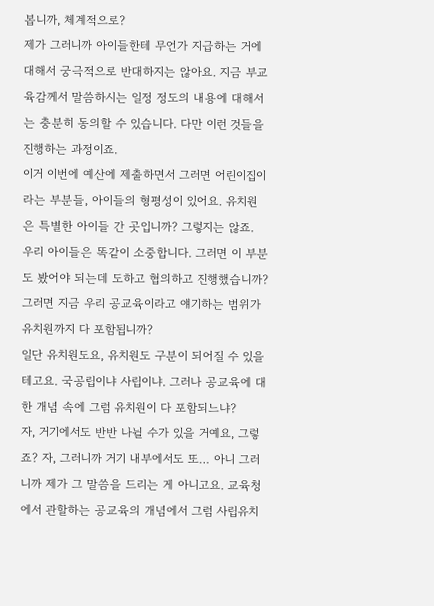봅니까, 체계적으로?
제가 그러니까 아이들한테 무언가 지급하는 거에 대해서 궁극적으로 반대하지는 않아요. 지금 부교육감께서 말씀하시는 일정 정도의 내용에 대해서는 충분히 동의할 수 있습니다. 다만 이런 것들을 진행하는 과정이죠.
이거 이번에 예산에 제출하면서 그러면 어린이집이라는 부분들, 아이들의 형평성이 있어요. 유치원은 특별한 아이들 간 곳입니까? 그렇지는 않죠.
우리 아이들은 똑같이 소중합니다. 그러면 이 부분도 봤어야 되는데 도하고 협의하고 진행했습니까? 그러면 지금 우리 공교육이라고 얘기하는 범위가 유치원까지 다 포함됩니까?
일단 유치원도요, 유치원도 구분이 되어질 수 있을 테고요. 국공립이냐 사립이냐. 그러나 공교육에 대한 개념 속에 그럼 유치원이 다 포함되느냐?
자, 거기에서도 반반 나뉠 수가 있을 거예요, 그렇죠? 자, 그러니까 거기 내부에서도 또… 아니 그러니까 제가 그 말씀을 드리는 게 아니고요. 교육청에서 관할하는 공교육의 개념에서 그럼 사립유치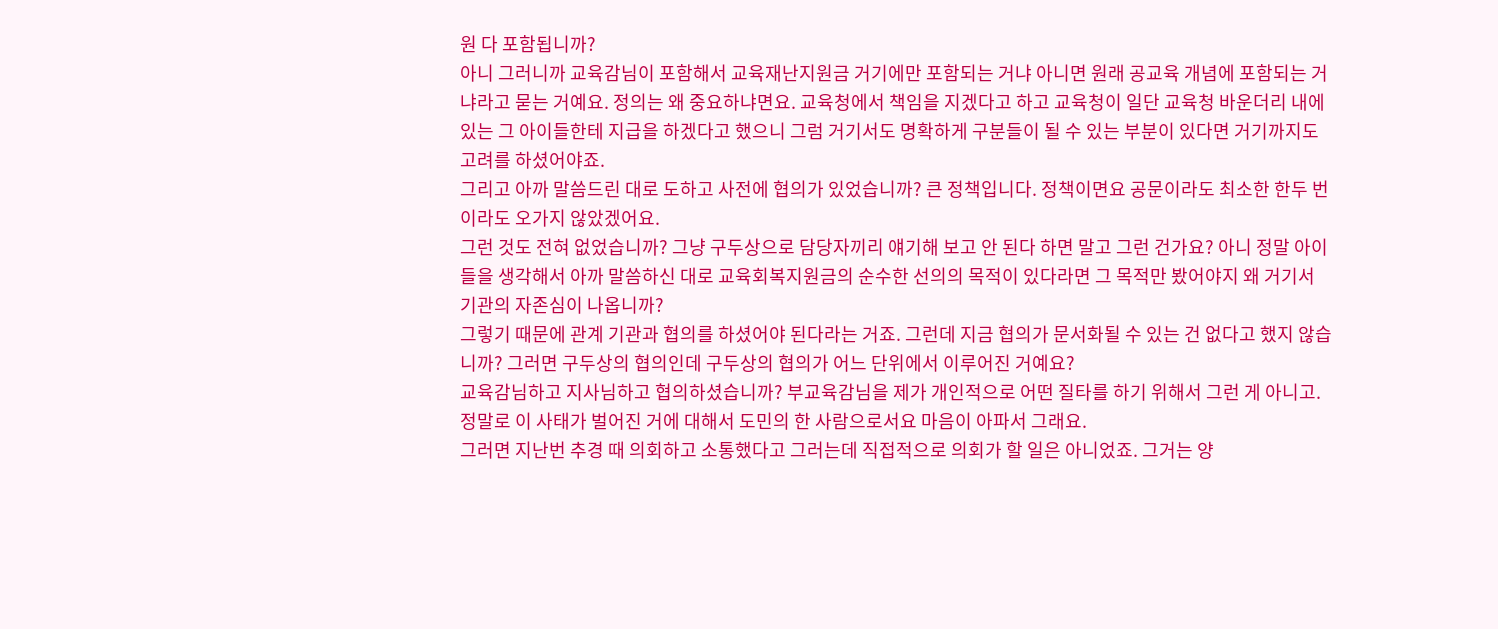원 다 포함됩니까?
아니 그러니까 교육감님이 포함해서 교육재난지원금 거기에만 포함되는 거냐 아니면 원래 공교육 개념에 포함되는 거냐라고 묻는 거예요. 정의는 왜 중요하냐면요. 교육청에서 책임을 지겠다고 하고 교육청이 일단 교육청 바운더리 내에 있는 그 아이들한테 지급을 하겠다고 했으니 그럼 거기서도 명확하게 구분들이 될 수 있는 부분이 있다면 거기까지도 고려를 하셨어야죠.
그리고 아까 말씀드린 대로 도하고 사전에 협의가 있었습니까? 큰 정책입니다. 정책이면요 공문이라도 최소한 한두 번이라도 오가지 않았겠어요.
그런 것도 전혀 없었습니까? 그냥 구두상으로 담당자끼리 얘기해 보고 안 된다 하면 말고 그런 건가요? 아니 정말 아이들을 생각해서 아까 말씀하신 대로 교육회복지원금의 순수한 선의의 목적이 있다라면 그 목적만 봤어야지 왜 거기서 기관의 자존심이 나옵니까?
그렇기 때문에 관계 기관과 협의를 하셨어야 된다라는 거죠. 그런데 지금 협의가 문서화될 수 있는 건 없다고 했지 않습니까? 그러면 구두상의 협의인데 구두상의 협의가 어느 단위에서 이루어진 거예요?
교육감님하고 지사님하고 협의하셨습니까? 부교육감님을 제가 개인적으로 어떤 질타를 하기 위해서 그런 게 아니고. 정말로 이 사태가 벌어진 거에 대해서 도민의 한 사람으로서요 마음이 아파서 그래요.
그러면 지난번 추경 때 의회하고 소통했다고 그러는데 직접적으로 의회가 할 일은 아니었죠. 그거는 양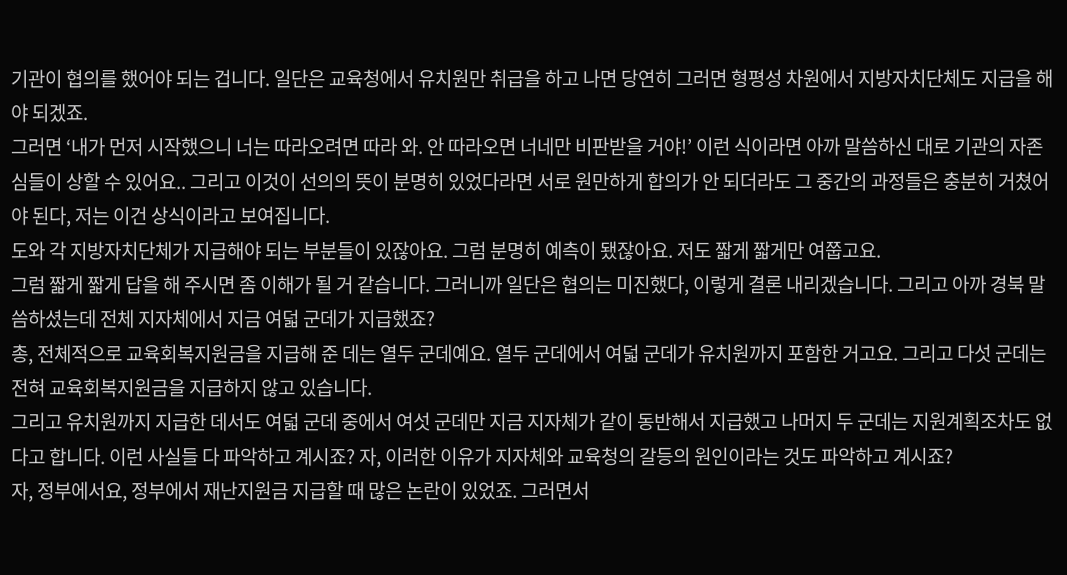기관이 협의를 했어야 되는 겁니다. 일단은 교육청에서 유치원만 취급을 하고 나면 당연히 그러면 형평성 차원에서 지방자치단체도 지급을 해야 되겠죠.
그러면 ‘내가 먼저 시작했으니 너는 따라오려면 따라 와. 안 따라오면 너네만 비판받을 거야!’ 이런 식이라면 아까 말씀하신 대로 기관의 자존심들이 상할 수 있어요.. 그리고 이것이 선의의 뜻이 분명히 있었다라면 서로 원만하게 합의가 안 되더라도 그 중간의 과정들은 충분히 거쳤어야 된다, 저는 이건 상식이라고 보여집니다.
도와 각 지방자치단체가 지급해야 되는 부분들이 있잖아요. 그럼 분명히 예측이 됐잖아요. 저도 짧게 짧게만 여쭙고요.
그럼 짧게 짧게 답을 해 주시면 좀 이해가 될 거 같습니다. 그러니까 일단은 협의는 미진했다, 이렇게 결론 내리겠습니다. 그리고 아까 경북 말씀하셨는데 전체 지자체에서 지금 여덟 군데가 지급했죠?
총, 전체적으로 교육회복지원금을 지급해 준 데는 열두 군데예요. 열두 군데에서 여덟 군데가 유치원까지 포함한 거고요. 그리고 다섯 군데는 전혀 교육회복지원금을 지급하지 않고 있습니다.
그리고 유치원까지 지급한 데서도 여덟 군데 중에서 여섯 군데만 지금 지자체가 같이 동반해서 지급했고 나머지 두 군데는 지원계획조차도 없다고 합니다. 이런 사실들 다 파악하고 계시죠? 자, 이러한 이유가 지자체와 교육청의 갈등의 원인이라는 것도 파악하고 계시죠?
자, 정부에서요, 정부에서 재난지원금 지급할 때 많은 논란이 있었죠. 그러면서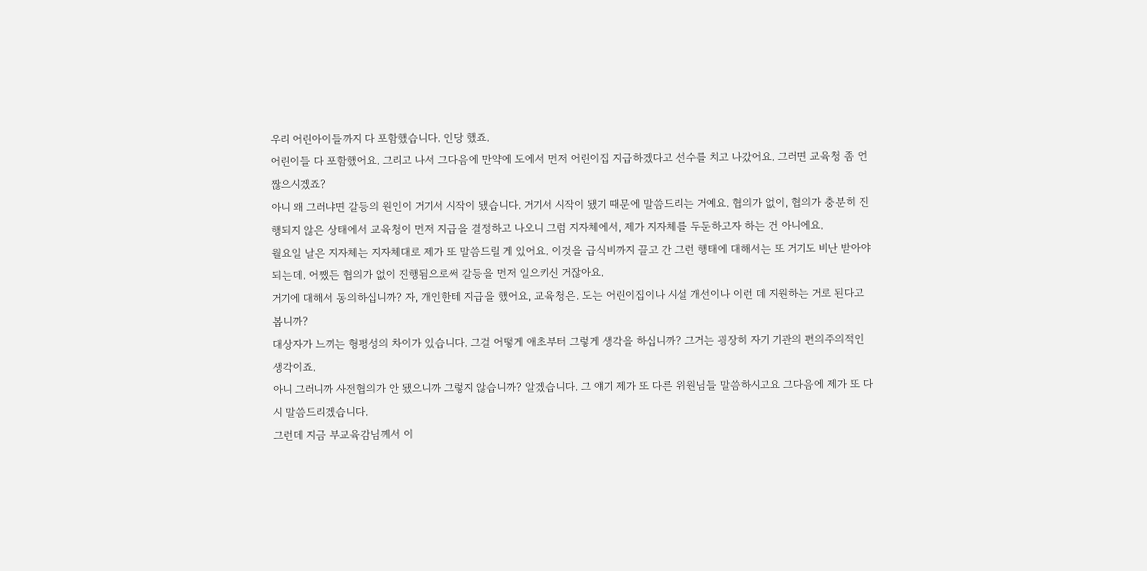우리 어린아이들까지 다 포함했습니다. 인당 했죠.
어린이들 다 포함했어요. 그리고 나서 그다음에 만약에 도에서 먼저 어린이집 지급하겠다고 선수를 치고 나갔어요. 그러면 교육청 좀 언짢으시겠죠?
아니 왜 그러냐면 갈등의 원인이 거기서 시작이 됐습니다. 거기서 시작이 됐기 때문에 말씀드리는 거예요. 협의가 없이, 협의가 충분히 진행되지 않은 상태에서 교육청이 먼저 지급을 결정하고 나오니 그럼 지자체에서, 제가 지자체를 두둔하고자 하는 건 아니에요.
월요일 날은 지자체는 지자체대로 제가 또 말씀드릴 게 있어요. 이것을 급식비까지 끌고 간 그런 행태에 대해서는 또 거기도 비난 받아야 되는데. 어쨌든 협의가 없이 진행됨으로써 갈등을 먼저 일으키신 거잖아요.
거기에 대해서 동의하십니까? 자, 개인한테 지급을 했어요, 교육청은. 도는 어린이집이나 시설 개선이나 이런 데 지원하는 거로 된다고 봅니까?
대상자가 느끼는 형평성의 차이가 있습니다. 그걸 어떻게 애초부터 그렇게 생각을 하십니까? 그거는 굉장히 자기 기관의 편의주의적인 생각이죠.
아니 그러니까 사전협의가 안 됐으니까 그렇지 않습니까? 알겠습니다. 그 얘기 제가 또 다른 위원님들 말씀하시고요 그다음에 제가 또 다시 말씀드리겠습니다.
그런데 지금 부교육감님께서 이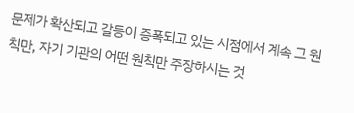문제가 확산되고 갈등이 증폭되고 있는 시점에서 계속 그 원칙만, 자기 기관의 어떤 원칙만 주장하시는 것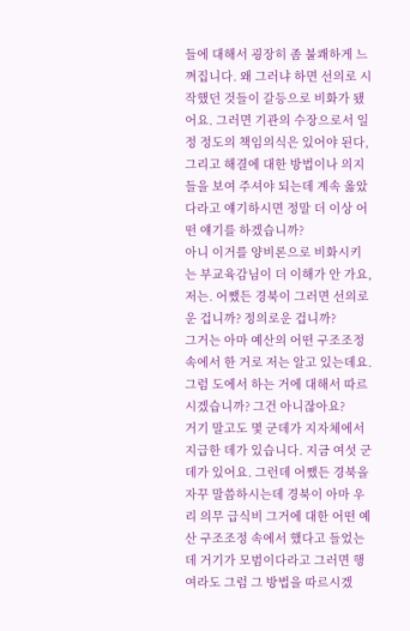들에 대해서 굉장히 좀 불쾌하게 느껴집니다. 왜 그러냐 하면 선의로 시작했던 것들이 갈등으로 비화가 됐어요. 그러면 기관의 수장으로서 일정 정도의 책임의식은 있어야 된다, 그리고 해결에 대한 방법이나 의지들을 보여 주셔야 되는데 계속 옳았다라고 얘기하시면 정말 더 이상 어떤 얘기를 하겠습니까?
아니 이거를 양비론으로 비화시키는 부교육감님이 더 이해가 안 가요, 저는. 어쨌든 경북이 그러면 선의로운 겁니까? 정의로운 겁니까?
그거는 아마 예산의 어떤 구조조정 속에서 한 거로 저는 알고 있는데요. 그럼 도에서 하는 거에 대해서 따르시겠습니까? 그건 아니잖아요?
거기 말고도 몇 군데가 지자체에서 지급한 데가 있습니다. 지금 여섯 군데가 있어요. 그런데 어쨌든 경북을 자꾸 말씀하시는데 경북이 아마 우리 의무 급식비 그거에 대한 어떤 예산 구조조정 속에서 했다고 들었는데 거기가 모범이다라고 그러면 행여라도 그럼 그 방법을 따르시겠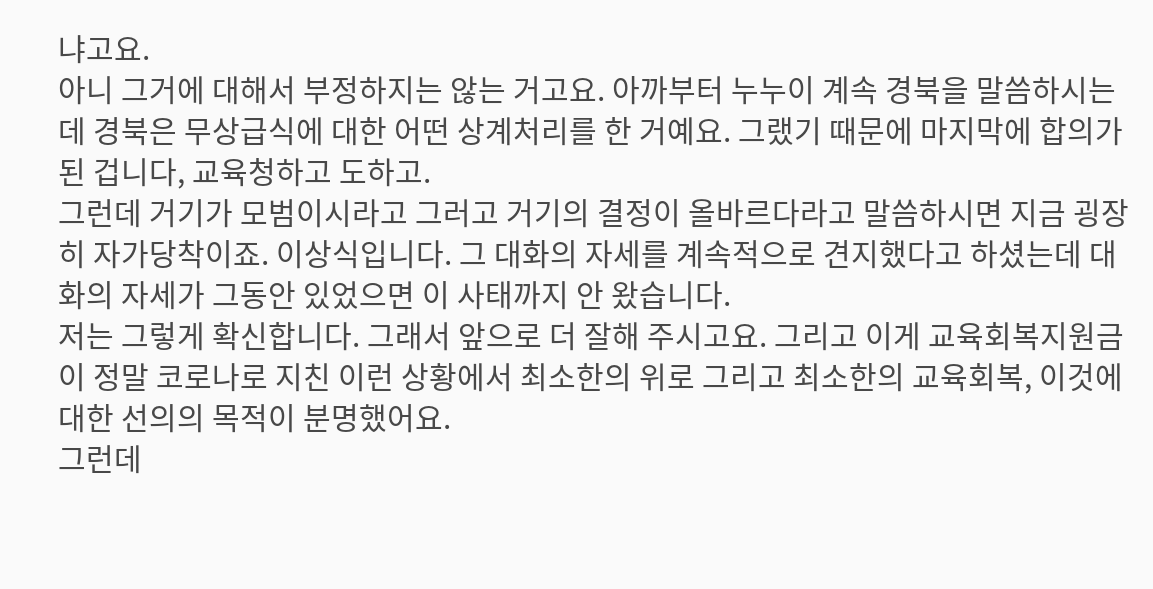냐고요.
아니 그거에 대해서 부정하지는 않는 거고요. 아까부터 누누이 계속 경북을 말씀하시는데 경북은 무상급식에 대한 어떤 상계처리를 한 거예요. 그랬기 때문에 마지막에 합의가 된 겁니다, 교육청하고 도하고.
그런데 거기가 모범이시라고 그러고 거기의 결정이 올바르다라고 말씀하시면 지금 굉장히 자가당착이죠. 이상식입니다. 그 대화의 자세를 계속적으로 견지했다고 하셨는데 대화의 자세가 그동안 있었으면 이 사태까지 안 왔습니다.
저는 그렇게 확신합니다. 그래서 앞으로 더 잘해 주시고요. 그리고 이게 교육회복지원금이 정말 코로나로 지친 이런 상황에서 최소한의 위로 그리고 최소한의 교육회복, 이것에 대한 선의의 목적이 분명했어요.
그런데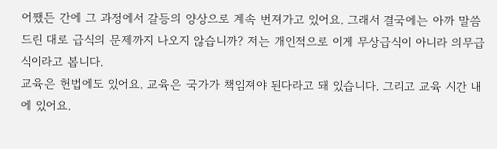어쨌든 간에 그 과정에서 갈등의 양상으로 계속 번져가고 있어요. 그래서 결국에는 아까 말씀드린 대로 급식의 문제까지 나오지 않습니까? 저는 개인적으로 이게 무상급식이 아니라 의무급식이라고 봅니다.
교육은 헌법에도 있어요. 교육은 국가가 책임져야 된다라고 돼 있습니다. 그리고 교육 시간 내에 있어요.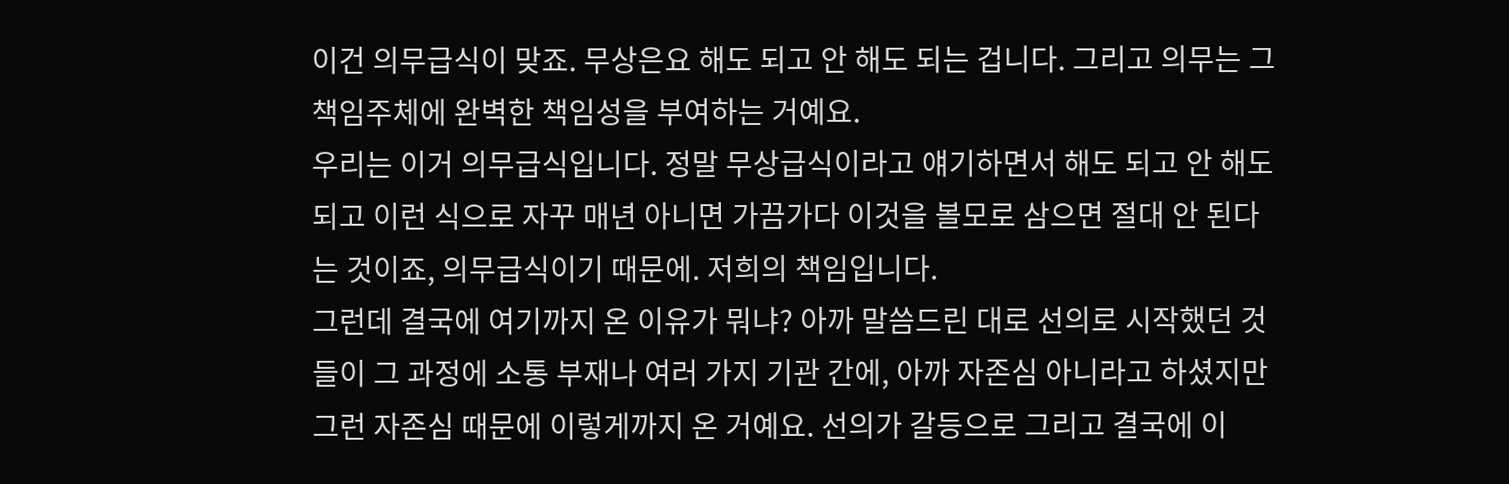이건 의무급식이 맞죠. 무상은요 해도 되고 안 해도 되는 겁니다. 그리고 의무는 그 책임주체에 완벽한 책임성을 부여하는 거예요.
우리는 이거 의무급식입니다. 정말 무상급식이라고 얘기하면서 해도 되고 안 해도 되고 이런 식으로 자꾸 매년 아니면 가끔가다 이것을 볼모로 삼으면 절대 안 된다는 것이죠, 의무급식이기 때문에. 저희의 책임입니다.
그런데 결국에 여기까지 온 이유가 뭐냐? 아까 말씀드린 대로 선의로 시작했던 것들이 그 과정에 소통 부재나 여러 가지 기관 간에, 아까 자존심 아니라고 하셨지만 그런 자존심 때문에 이렇게까지 온 거예요. 선의가 갈등으로 그리고 결국에 이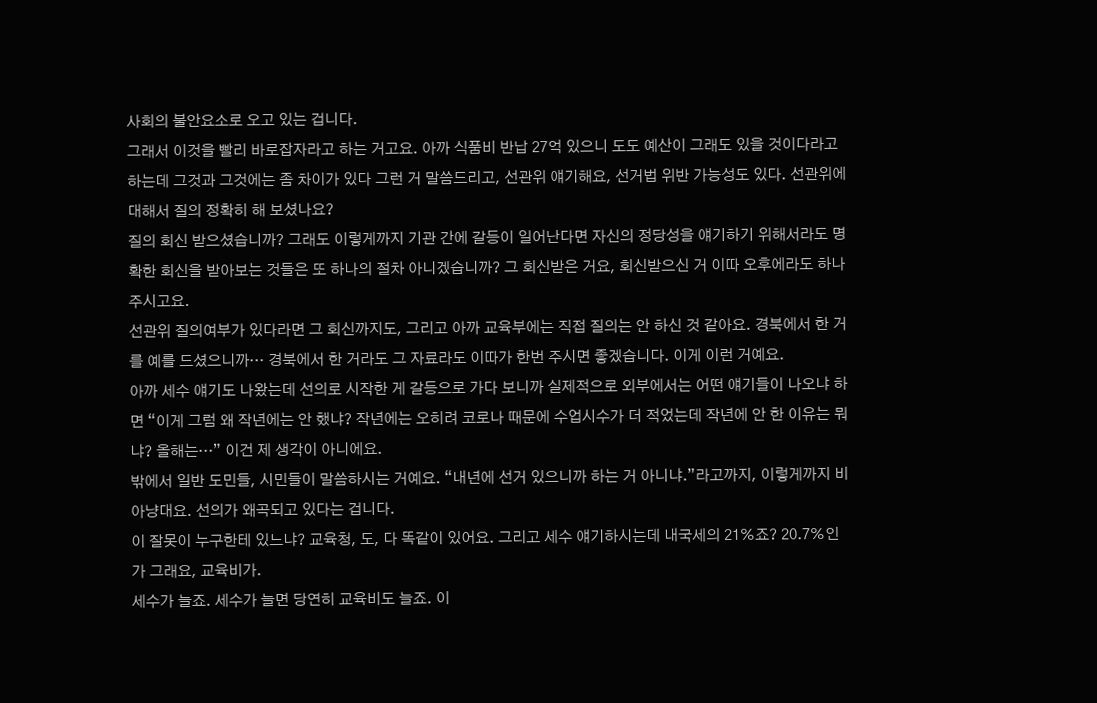사회의 불안요소로 오고 있는 겁니다.
그래서 이것을 빨리 바로잡자라고 하는 거고요. 아까 식품비 반납 27억 있으니 도도 예산이 그래도 있을 것이다라고 하는데 그것과 그것에는 좀 차이가 있다 그런 거 말씀드리고, 선관위 얘기해요, 선거법 위반 가능성도 있다. 선관위에 대해서 질의 정확히 해 보셨나요?
질의 회신 받으셨습니까? 그래도 이렇게까지 기관 간에 갈등이 일어난다면 자신의 정당성을 얘기하기 위해서라도 명확한 회신을 받아보는 것들은 또 하나의 절차 아니겠습니까? 그 회신받은 거요, 회신받으신 거 이따 오후에라도 하나 주시고요.
선관위 질의여부가 있다라면 그 회신까지도, 그리고 아까 교육부에는 직접 질의는 안 하신 것 같아요. 경북에서 한 거를 예를 드셨으니까… 경북에서 한 거라도 그 자료라도 이따가 한번 주시면 좋겠습니다. 이게 이런 거예요.
아까 세수 얘기도 나왔는데 선의로 시작한 게 갈등으로 가다 보니까 실제적으로 외부에서는 어떤 얘기들이 나오냐 하면 “이게 그럼 왜 작년에는 안 했냐? 작년에는 오히려 코로나 때문에 수업시수가 더 적었는데 작년에 안 한 이유는 뭐냐? 올해는…” 이건 제 생각이 아니에요.
밖에서 일반 도민들, 시민들이 말씀하시는 거예요. “내년에 선거 있으니까 하는 거 아니냐.”라고까지, 이렇게까지 비아냥대요. 선의가 왜곡되고 있다는 겁니다.
이 잘못이 누구한테 있느냐? 교육청, 도, 다 똑같이 있어요. 그리고 세수 얘기하시는데 내국세의 21%죠? 20.7%인가 그래요, 교육비가.
세수가 늘죠. 세수가 늘면 당연히 교육비도 늘죠. 이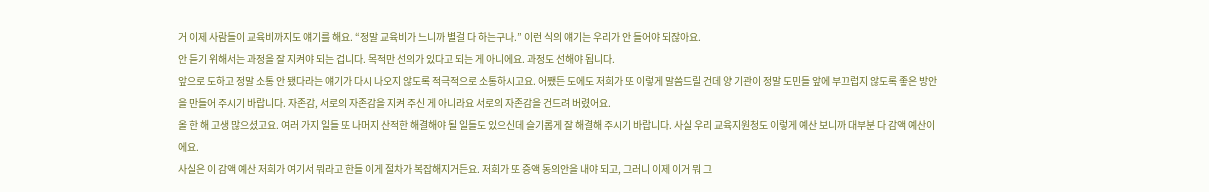거 이제 사람들이 교육비까지도 얘기를 해요. “정말 교육비가 느니까 별걸 다 하는구나.” 이런 식의 얘기는 우리가 안 들어야 되잖아요.
안 듣기 위해서는 과정을 잘 지켜야 되는 겁니다. 목적만 선의가 있다고 되는 게 아니에요. 과정도 선해야 됩니다.
앞으로 도하고 정말 소통 안 됐다라는 얘기가 다시 나오지 않도록 적극적으로 소통하시고요. 어쨌든 도에도 저희가 또 이렇게 말씀드릴 건데 양 기관이 정말 도민들 앞에 부끄럽지 않도록 좋은 방안을 만들어 주시기 바랍니다. 자존감, 서로의 자존감을 지켜 주신 게 아니라요 서로의 자존감을 건드려 버렸어요.
올 한 해 고생 많으셨고요. 여러 가지 일들 또 나머지 산적한 해결해야 될 일들도 있으신데 슬기롭게 잘 해결해 주시기 바랍니다. 사실 우리 교육지원청도 이렇게 예산 보니까 대부분 다 감액 예산이에요.
사실은 이 감액 예산 저희가 여기서 뭐라고 한들 이게 절차가 복잡해지거든요. 저희가 또 증액 동의안을 내야 되고, 그러니 이제 이거 뭐 그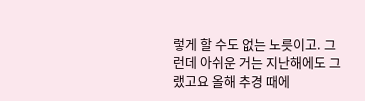렇게 할 수도 없는 노릇이고. 그런데 아쉬운 거는 지난해에도 그랬고요 올해 추경 때에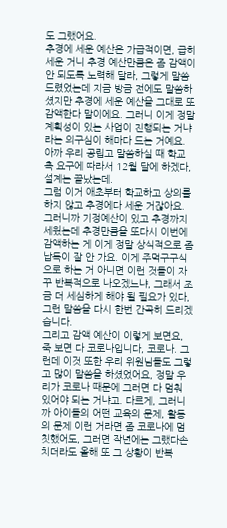도 그랬어요.
추경에 세운 예산은 가급적이면, 급히 세운 거니 추경 예산만큼은 좀 감액이 안 되도록 노력해 달라, 그렇게 말씀드렸었는데 지금 방금 전에도 말씀하셨지만 추경에 세운 예산을 그대로 또 감액한다 말이에요. 그러니 이게 정말 계획성이 있는 사업이 진행되는 거냐라는 의구심이 해마다 드는 거예요. 아까 우리 공립고 말씀하실 때 학교 측 요구에 따라서 12월 달에 하겠다, 설계는 끝났는데.
그럼 이거 애초부터 학교하고 상의를 하지 않고 추경에다 세운 거잖아요. 그러니까 기정예산이 있고 추경까지 세웠는데 추경만큼을 또다시 이번에 감액하는 게 이게 정말 상식적으로 좀 납득이 잘 안 가요. 이게 주먹구구식으로 하는 거 아니면 이런 것들이 자꾸 반복적으로 나오겠느냐, 그래서 조금 더 세심하게 해야 될 필요가 있다, 그런 말씀을 다시 한번 간곡히 드리겠습니다.
그리고 감액 예산이 이렇게 보면요, 죽 보면 다 코로나입니다, 코로나. 그런데 이것 또한 우리 위원님들도 그렇고 많이 말씀을 하셨었어요, 정말 우리가 코로나 때문에 그러면 다 멈춰 있어야 되는 거냐고. 다르게, 그러니까 아이들의 어떤 교육의 문제, 활동의 문제 이런 거라면 좀 코로나에 멈칫했어도, 그러면 작년에는 그랬다손 치더라도 올해 또 그 상황이 반복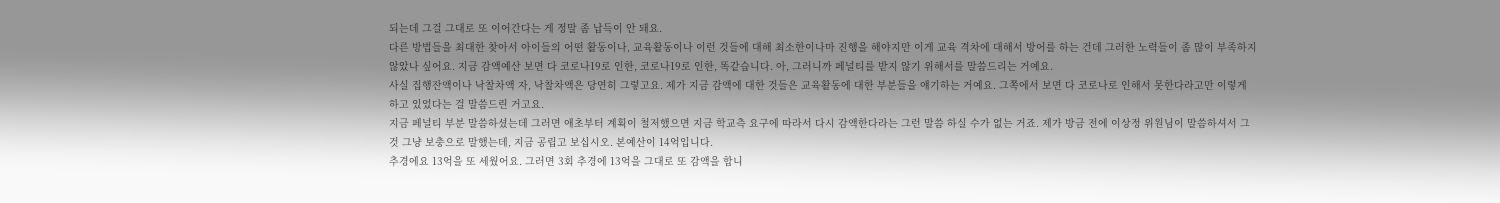되는데 그걸 그대로 또 이어간다는 게 정말 좀 납득이 안 돼요.
다른 방법들을 최대한 찾아서 아이들의 어떤 활동이나, 교육활동이나 이런 것들에 대해 최소한이나마 진행을 해야지만 이게 교육 격차에 대해서 방어를 하는 건데 그러한 노력들이 좀 많이 부족하지 않았나 싶어요. 지금 감액예산 보면 다 코로나19로 인한, 코로나19로 인한, 똑같습니다. 아, 그러니까 페널티를 받지 않기 위해서를 말씀드리는 거예요.
사실 집행잔액이나 낙찰차액 자, 낙찰차액은 당연히 그렇고요. 제가 지금 감액에 대한 것들은 교육활동에 대한 부분들을 얘기하는 거예요. 그쪽에서 보면 다 코로나로 인해서 못한다라고만 이렇게 하고 있었다는 걸 말씀드린 거고요.
지금 페널티 부분 말씀하셨는데 그러면 애초부터 계획이 철저했으면 지금 학교측 요구에 따라서 다시 감액한다라는 그런 말씀 하실 수가 없는 거죠. 제가 방금 전에 이상정 위원님이 말씀하셔서 그것 그냥 보충으로 말했는데, 지금 공립고 보십시오. 본예산이 14억입니다.
추경에요 13억을 또 세웠어요. 그러면 3회 추경에 13억을 그대로 또 감액을 합니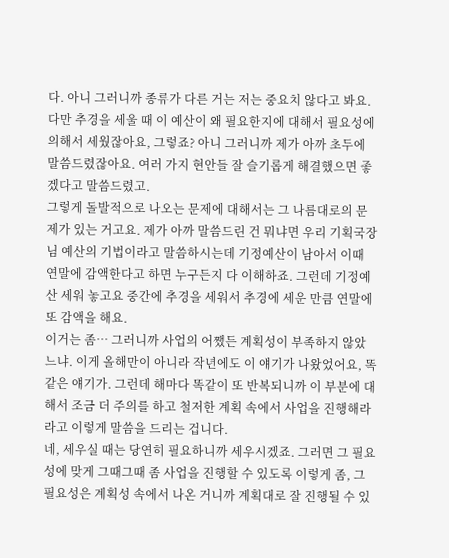다. 아니 그러니까 종류가 다른 거는 저는 중요치 않다고 봐요.
다만 추경을 세울 때 이 예산이 왜 필요한지에 대해서 필요성에 의해서 세웠잖아요, 그렇죠? 아니 그러니까 제가 아까 초두에 말씀드렸잖아요. 여러 가지 현안들 잘 슬기롭게 해결했으면 좋겠다고 말씀드렸고.
그렇게 돌발적으로 나오는 문제에 대해서는 그 나름대로의 문제가 있는 거고요. 제가 아까 말씀드린 건 뭐냐면 우리 기획국장님 예산의 기법이라고 말씀하시는데 기정예산이 남아서 이때 연말에 감액한다고 하면 누구든지 다 이해하죠. 그런데 기정예산 세워 놓고요 중간에 추경을 세워서 추경에 세운 만큼 연말에 또 감액을 해요.
이거는 좀… 그러니까 사업의 어쨌든 계획성이 부족하지 않았느냐. 이게 올해만이 아니라 작년에도 이 얘기가 나왔었어요, 똑같은 얘기가. 그런데 해마다 똑같이 또 반복되니까 이 부분에 대해서 조금 더 주의를 하고 철저한 계획 속에서 사업을 진행해라라고 이렇게 말씀을 드리는 겁니다.
네, 세우실 때는 당연히 필요하니까 세우시겠죠. 그러면 그 필요성에 맞게 그때그때 좀 사업을 진행할 수 있도록 이렇게 좀, 그 필요성은 계획성 속에서 나온 거니까 계획대로 잘 진행될 수 있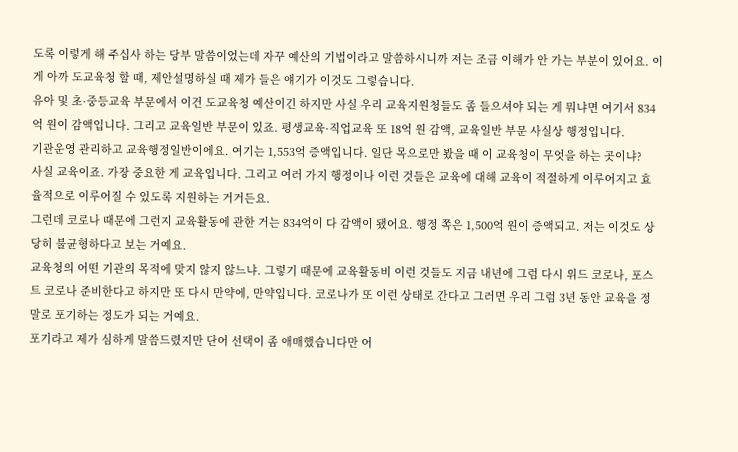도록 이렇게 해 주십사 하는 당부 말씀이었는데 자꾸 예산의 기법이라고 말씀하시니까 저는 조금 이해가 안 가는 부분이 있어요. 이게 아까 도교육청 할 때, 제안설명하실 때 제가 들은 얘기가 이것도 그렇습니다.
유아 및 초·중등교육 부문에서 이건 도교육청 예산이긴 하지만 사실 우리 교육지원청들도 좀 들으셔야 되는 게 뭐냐면 여기서 834억 원이 감액입니다. 그리고 교육일반 부문이 있죠. 평생교육·직업교육 또 18억 원 감액, 교육일반 부문 사실상 행정입니다.
기관운영 관리하고 교육행정일반이에요. 여기는 1,553억 증액입니다. 일단 목으로만 봤을 때 이 교육청이 무엇을 하는 곳이냐?
사실 교육이죠. 가장 중요한 게 교육입니다. 그리고 여러 가지 행정이나 이런 것들은 교육에 대해 교육이 적절하게 이루어지고 효율적으로 이루어질 수 있도록 지원하는 거거든요.
그런데 코로나 때문에 그런지 교육활동에 관한 거는 834억이 다 감액이 됐어요. 행정 쪽은 1,500억 원이 증액되고. 저는 이것도 상당히 불균형하다고 보는 거예요.
교육청의 어떤 기관의 목적에 맞지 않지 않느냐. 그렇기 때문에 교육활동비 이런 것들도 지금 내년에 그럼 다시 위드 코로나, 포스트 코로나 준비한다고 하지만 또 다시 만약에, 만약입니다. 코로나가 또 이런 상태로 간다고 그러면 우리 그럼 3년 동안 교육을 정말로 포기하는 정도가 되는 거예요.
포기라고 제가 심하게 말씀드렸지만 단어 선택이 좀 애매했습니다만 어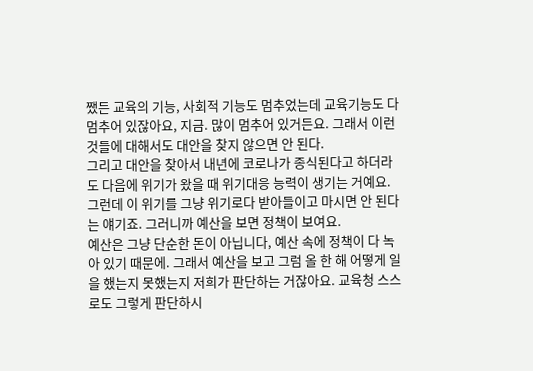쨌든 교육의 기능, 사회적 기능도 멈추었는데 교육기능도 다 멈추어 있잖아요, 지금. 많이 멈추어 있거든요. 그래서 이런 것들에 대해서도 대안을 찾지 않으면 안 된다.
그리고 대안을 찾아서 내년에 코로나가 종식된다고 하더라도 다음에 위기가 왔을 때 위기대응 능력이 생기는 거예요. 그런데 이 위기를 그냥 위기로다 받아들이고 마시면 안 된다는 얘기죠. 그러니까 예산을 보면 정책이 보여요.
예산은 그냥 단순한 돈이 아닙니다, 예산 속에 정책이 다 녹아 있기 때문에. 그래서 예산을 보고 그럼 올 한 해 어떻게 일을 했는지 못했는지 저희가 판단하는 거잖아요. 교육청 스스로도 그렇게 판단하시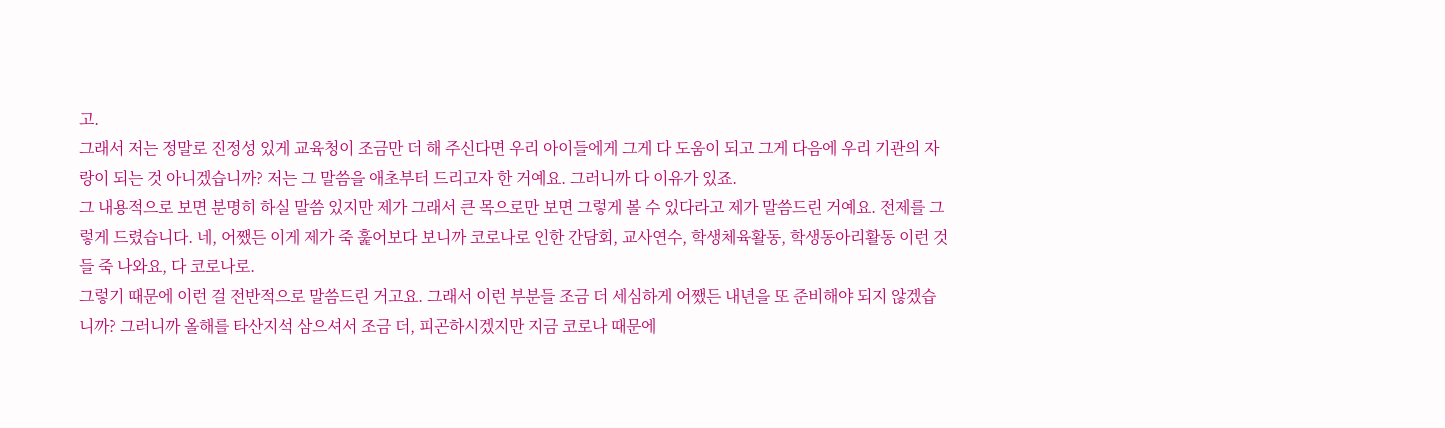고.
그래서 저는 정말로 진정성 있게 교육청이 조금만 더 해 주신다면 우리 아이들에게 그게 다 도움이 되고 그게 다음에 우리 기관의 자랑이 되는 것 아니겠습니까? 저는 그 말씀을 애초부터 드리고자 한 거예요. 그러니까 다 이유가 있죠.
그 내용적으로 보면 분명히 하실 말씀 있지만 제가 그래서 큰 목으로만 보면 그렇게 볼 수 있다라고 제가 말씀드린 거예요. 전제를 그렇게 드렸습니다. 네, 어쨌든 이게 제가 죽 훑어보다 보니까 코로나로 인한 간담회, 교사연수, 학생체육활동, 학생동아리활동 이런 것들 죽 나와요, 다 코로나로.
그렇기 때문에 이런 걸 전반적으로 말씀드린 거고요. 그래서 이런 부분들 조금 더 세심하게 어쨌든 내년을 또 준비해야 되지 않겠습니까? 그러니까 올해를 타산지석 삼으셔서 조금 더, 피곤하시겠지만 지금 코로나 때문에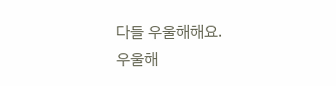다들 우울해해요.
우울해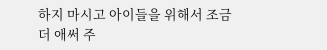하지 마시고 아이들을 위해서 조금 더 애써 주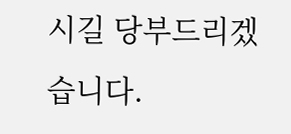시길 당부드리겠습니다.